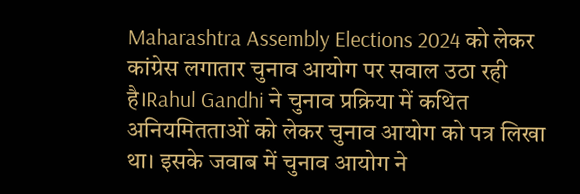Maharashtra Assembly Elections 2024 को लेकर कांग्रेस लगातार चुनाव आयोग पर सवाल उठा रही है।Rahul Gandhi ने चुनाव प्रक्रिया में कथित अनियमितताओं को लेकर चुनाव आयोग को पत्र लिखा था। इसके जवाब में चुनाव आयोग ने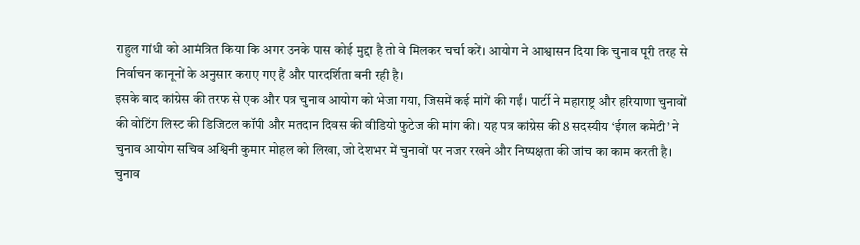राहुल गांधी को आमंत्रित किया कि अगर उनके पास कोई मुद्दा है तो वे मिलकर चर्चा करें। आयोग ने आश्वासन दिया कि चुनाव पूरी तरह से निर्वाचन कानूनों के अनुसार कराए गए हैं और पारदर्शिता बनी रही है।
इसके बाद कांग्रेस की तरफ से एक और पत्र चुनाव आयोग को भेजा गया, जिसमें कई मांगें की गईं। पार्टी ने महाराष्ट्र और हरियाणा चुनावों की वोटिंग लिस्ट की डिजिटल कॉपी और मतदान दिवस की वीडियो फुटेज की मांग की। यह पत्र कांग्रेस की 8 सदस्यीय ‘ईगल कमेटी’ ने चुनाव आयोग सचिव अश्विनी कुमार मोहल को लिखा, जो देशभर में चुनावों पर नजर रखने और निष्पक्षता की जांच का काम करती है।
चुनाव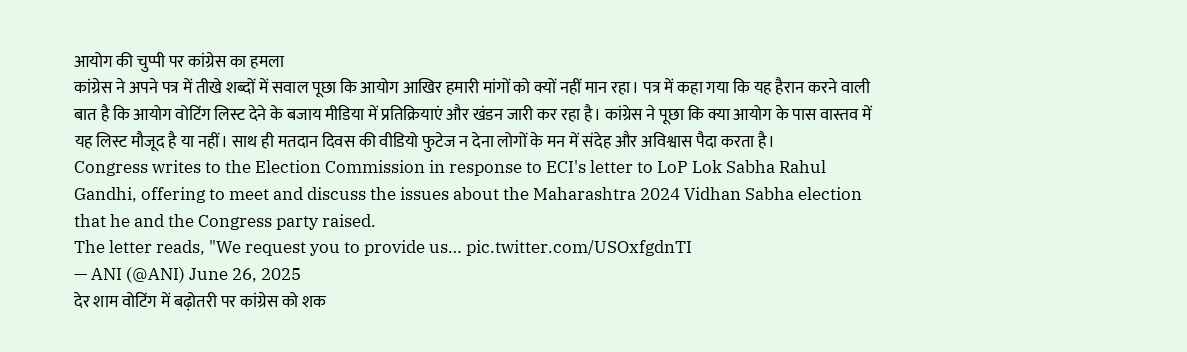आयोग की चुप्पी पर कांग्रेस का हमला
कांग्रेस ने अपने पत्र में तीखे शब्दों में सवाल पूछा कि आयोग आखिर हमारी मांगों को क्यों नहीं मान रहा। पत्र में कहा गया कि यह हैरान करने वाली बात है कि आयोग वोटिंग लिस्ट देने के बजाय मीडिया में प्रतिक्रियाएं और खंडन जारी कर रहा है। कांग्रेस ने पूछा कि क्या आयोग के पास वास्तव में यह लिस्ट मौजूद है या नहीं। साथ ही मतदान दिवस की वीडियो फुटेज न देना लोगों के मन में संदेह और अविश्वास पैदा करता है।
Congress writes to the Election Commission in response to ECI's letter to LoP Lok Sabha Rahul Gandhi, offering to meet and discuss the issues about the Maharashtra 2024 Vidhan Sabha election that he and the Congress party raised.
The letter reads, "We request you to provide us… pic.twitter.com/USOxfgdnTI
— ANI (@ANI) June 26, 2025
देर शाम वोटिंग में बढ़ोतरी पर कांग्रेस को शक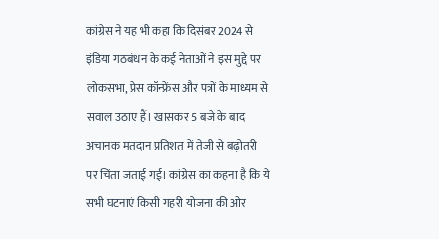कांग्रेस ने यह भी कहा कि दिसंबर 2024 से इंडिया गठबंधन के कई नेताओं ने इस मुद्दे पर लोकसभा, प्रेस कॉन्फ्रेंस और पत्रों के माध्यम से सवाल उठाए हैं। खासकर 5 बजे के बाद अचानक मतदान प्रतिशत में तेजी से बढ़ोतरी पर चिंता जताई गई। कांग्रेस का कहना है कि ये सभी घटनाएं किसी गहरी योजना की ओर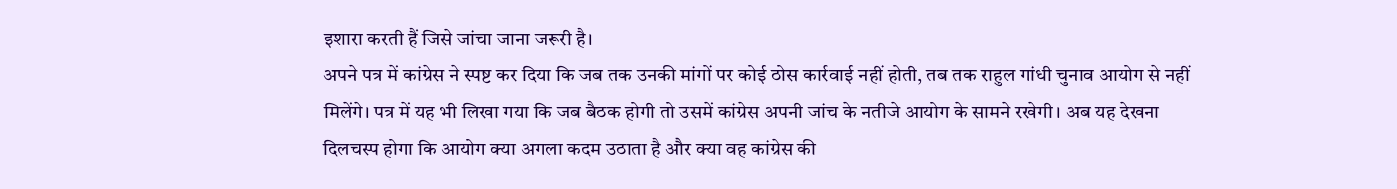इशारा करती हैं जिसे जांचा जाना जरूरी है।
अपने पत्र में कांग्रेस ने स्पष्ट कर दिया कि जब तक उनकी मांगों पर कोई ठोस कार्रवाई नहीं होती, तब तक राहुल गांधी चुनाव आयोग से नहीं मिलेंगे। पत्र में यह भी लिखा गया कि जब बैठक होगी तो उसमें कांग्रेस अपनी जांच के नतीजे आयोग के सामने रखेगी। अब यह देखना दिलचस्प होगा कि आयोग क्या अगला कदम उठाता है और क्या वह कांग्रेस की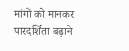मांगों को मानकर पारदर्शिता बढ़ाने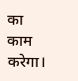का काम करेगा।